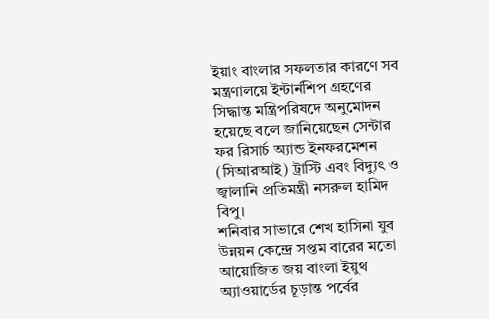ইয়াং বাংলার সফলতার কারণে সব মন্ত্রণালয়ে ইন্টার্নশিপ গ্রহণের সিদ্ধান্ত মন্ত্রিপরিষদে অনুমোদন হয়েছে বলে জানিয়েছেন সেন্টার ফর রিসার্চ অ্যান্ড ইনফরমেশন (সিআরআই) ট্রাস্টি এবং বিদ্যুৎ ও জ্বালানি প্রতিমন্ত্রী নসরুল হামিদ বিপু।
শনিবার সাভারে শেখ হাসিনা যুব উন্নয়ন কেন্দ্রে সপ্তম বারের মতো আয়োজিত জয় বাংলা ইয়ুথ অ্যাওয়ার্ডের চূড়ান্ত পর্বের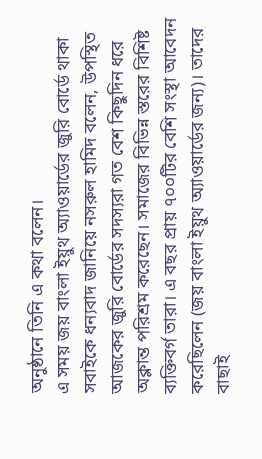অনুষ্ঠানে তিনি এ কথা বলেন।
এ সময় জয় বাংলা ইয়ুথ অ্যাওয়ার্ডের জুরি বোর্ডে থাকা সবাইকে ধন্যবাদ জানিয়ে নসরুল হামিদ বলেন, উপস্থিত আজকের জুরি বোর্ডের সদস্যরা গত বেশ কিছুদিন ধরে অক্লান্ত পরিশ্রম করেছেন। সমাজের বিভিন্ন স্তরের বিশিষ্ট ব্যক্তিবর্গ তারা। এ বছর প্রায় ৭০০টির বেশি সংস্থা আবেদন করেছিলেন (জয় বাংলা ইয়ুথ অ্যাওয়ার্ডের জন্য)। তাদের বাছাই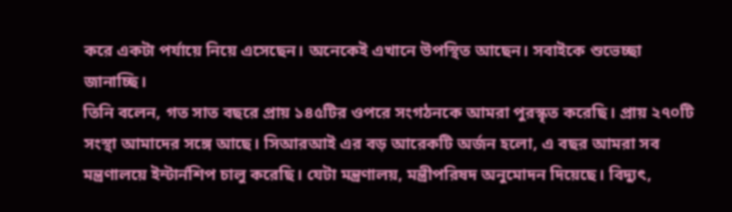করে একটা পর্যায়ে নিয়ে এসেছেন। অনেকেই এখানে উপস্থিত আছেন। সবাইকে শুভেচ্ছা জানাচ্ছি।
তিনি বলেন, গত সাত বছরে প্রায় ১৪৫টির ওপরে সংগঠনকে আমরা পুরস্কৃত করেছি। প্রায় ২৭০টি সংস্থা আমাদের সঙ্গে আছে। সিআরআই এর বড় আরেকটি অর্জন হলো, এ বছর আমরা সব মন্ত্রণালয়ে ইন্টার্নশিপ চালু করেছি। যেটা মন্ত্রণালয়, মন্ত্রীপরিষদ অনুমোদন দিয়েছে। বিদ্যুৎ,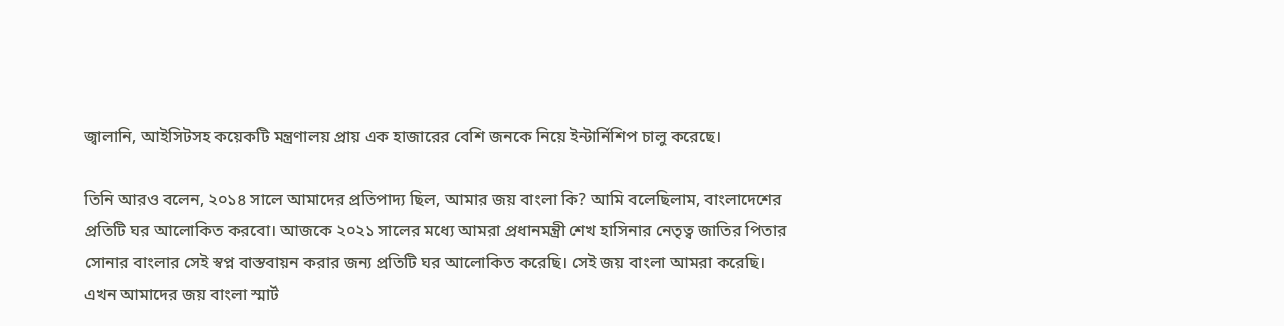জ্বালানি, আইসিটসহ কয়েকটি মন্ত্রণালয় প্রায় এক হাজারের বেশি জনকে নিয়ে ইন্টার্নিশিপ চালু করেছে।

তিনি আরও বলেন, ২০১৪ সালে আমাদের প্রতিপাদ্য ছিল, আমার জয় বাংলা কি? আমি বলেছিলাম, বাংলাদেশের প্রতিটি ঘর আলোকিত করবো। আজকে ২০২১ সালের মধ্যে আমরা প্রধানমন্ত্রী শেখ হাসিনার নেতৃত্ব জাতির পিতার সোনার বাংলার সেই স্বপ্ন বাস্তবায়ন করার জন্য প্রতিটি ঘর আলোকিত করেছি। সেই জয় বাংলা আমরা করেছি। এখন আমাদের জয় বাংলা স্মার্ট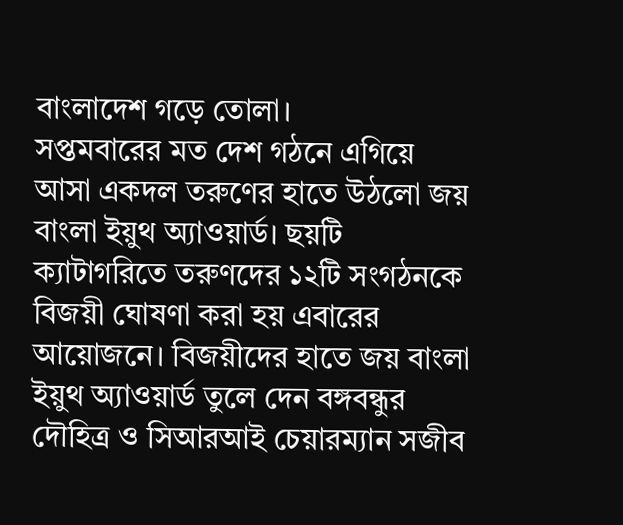বাংলাদেশ গড়ে তোলা।
সপ্তমবারের মত দেশ গঠনে এগিয়ে আসা একদল তরুণের হাতে উঠলো জয় বাংলা ইয়ুথ অ্যাওয়ার্ড। ছয়টি ক্যাটাগরিতে তরুণদের ১২টি সংগঠনকে বিজয়ী ঘোষণা করা হয় এবারের আয়োজনে। বিজয়ীদের হাতে জয় বাংলা ইয়ুথ অ্যাওয়ার্ড তুলে দেন বঙ্গবন্ধুর দৌহিত্র ও সিআরআই চেয়ারম্যান সজীব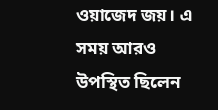ওয়াজেদ জয়। এ সময় আরও উপস্থিত ছিলেন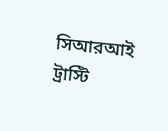সিআরআই ট্রাস্টি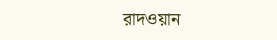রাদওয়ান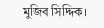মুজিব সিদ্দিক।